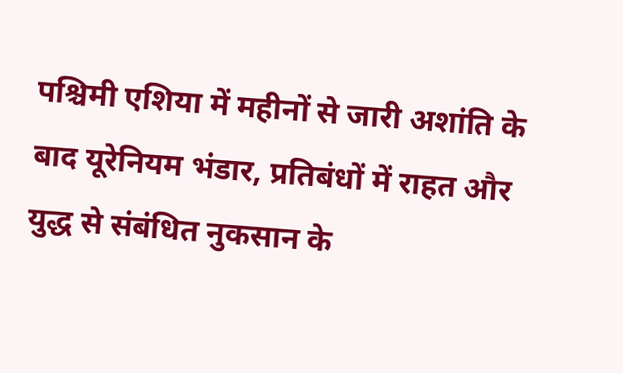पश्चिमी एशिया में महीनों से जारी अशांति के बाद यूरेनियम भंडार, प्रतिबंधों में राहत और युद्ध से संबंधित नुकसान के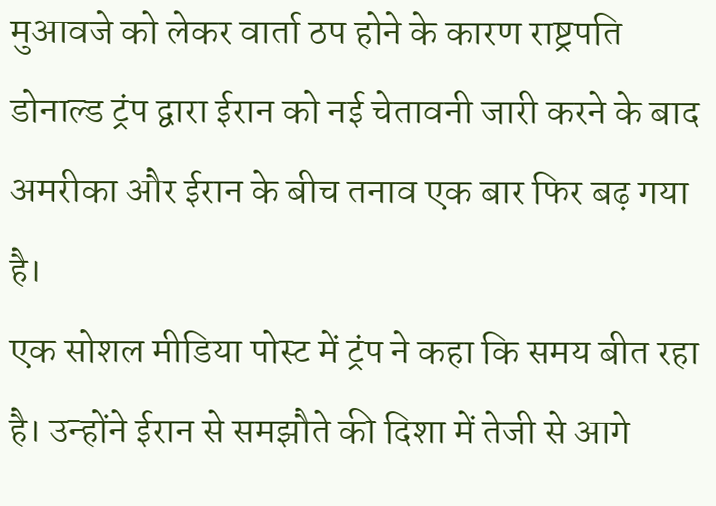मुआवजे को लेकर वार्ता ठप होने के कारण राष्ट्रपति डोनाल्ड ट्रंप द्वारा ईरान को नई चेतावनी जारी करने के बाद अमरीका और ईरान के बीच तनाव एक बार फिर बढ़ गया है।
एक सोशल मीडिया पोस्ट में ट्रंप ने कहा कि समय बीत रहा है। उन्होंने ईरान से समझौते की दिशा में तेजी से आगे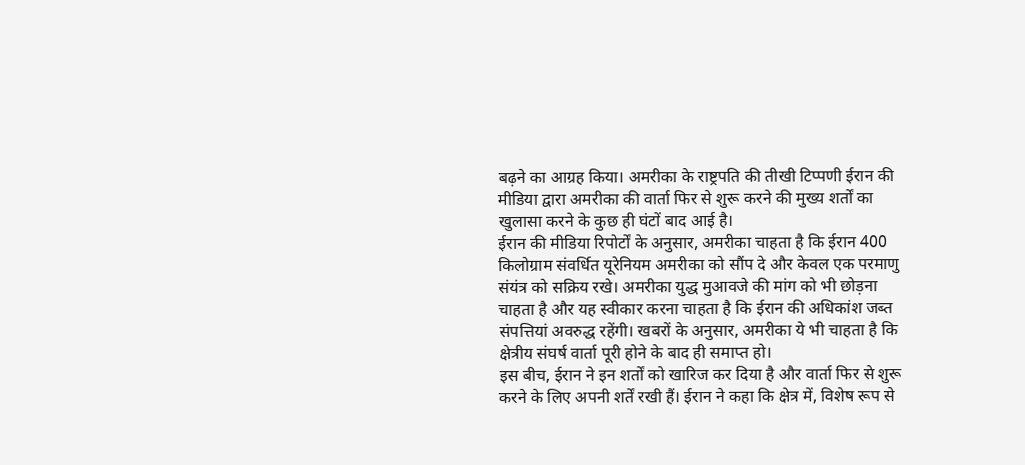बढ़ने का आग्रह किया। अमरीका के राष्ट्रपति की तीखी टिप्पणी ईरान की मीडिया द्वारा अमरीका की वार्ता फिर से शुरू करने की मुख्य शर्तों का खुलासा करने के कुछ ही घंटों बाद आई है।
ईरान की मीडिया रिपोर्टों के अनुसार, अमरीका चाहता है कि ईरान 400 किलोग्राम संवर्धित यूरेनियम अमरीका को सौंप दे और केवल एक परमाणु संयंत्र को सक्रिय रखे। अमरीका युद्ध मुआवजे की मांग को भी छोड़ना चाहता है और यह स्वीकार करना चाहता है कि ईरान की अधिकांश जब्त संपत्तियां अवरुद्ध रहेंगी। खबरों के अनुसार, अमरीका ये भी चाहता है कि क्षेत्रीय संघर्ष वार्ता पूरी होने के बाद ही समाप्त हो।
इस बीच, ईरान ने इन शर्तों को खारिज कर दिया है और वार्ता फिर से शुरू करने के लिए अपनी शर्तें रखी हैं। ईरान ने कहा कि क्षेत्र में, विशेष रूप से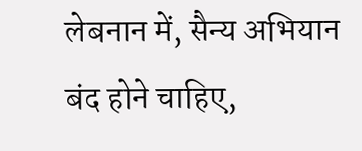लेबनान में, सैन्य अभियान बंद होने चाहिए,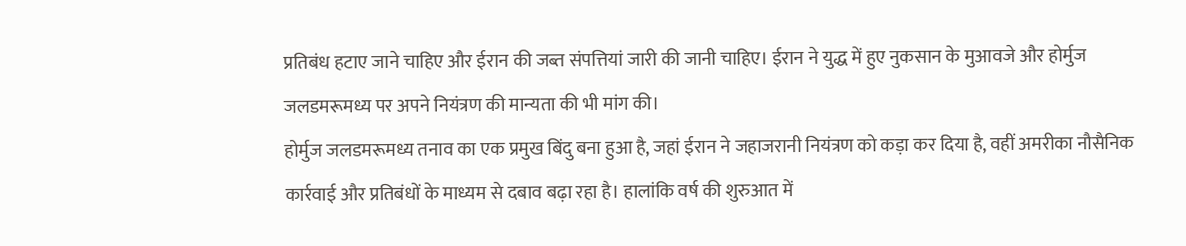प्रतिबंध हटाए जाने चाहिए और ईरान की जब्त संपत्तियां जारी की जानी चाहिए। ईरान ने युद्ध में हुए नुकसान के मुआवजे और होर्मुज जलडमरूमध्य पर अपने नियंत्रण की मान्यता की भी मांग की।
होर्मुज जलडमरूमध्य तनाव का एक प्रमुख बिंदु बना हुआ है, जहां ईरान ने जहाजरानी नियंत्रण को कड़ा कर दिया है, वहीं अमरीका नौसैनिक कार्रवाई और प्रतिबंधों के माध्यम से दबाव बढ़ा रहा है। हालांकि वर्ष की शुरुआत में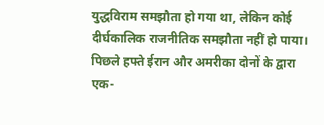युद्धविराम समझौता हो गया था, लेकिन कोई दीर्घकालिक राजनीतिक समझौता नहीं हो पाया। पिछले हफ्ते ईरान और अमरीका दोनों के द्वारा एक-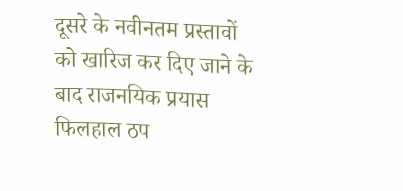दूसरे के नवीनतम प्रस्तावों को खारिज कर दिए जाने के बाद राजनयिक प्रयास फिलहाल ठप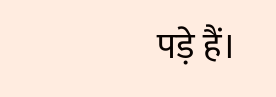पड़े हैं।